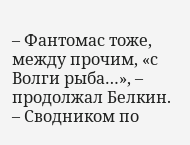– Фантомас тоже, между прочим, «с Волги рыба…», – продолжал Белкин. – Сводником по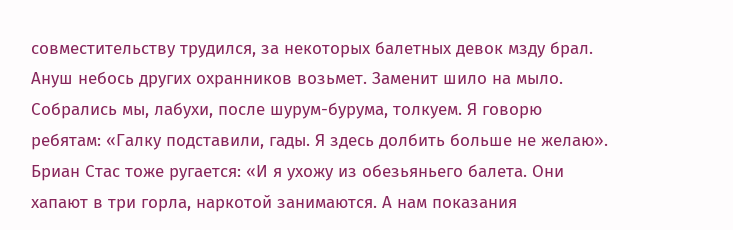совместительству трудился, за некоторых балетных девок мзду брал. Ануш небось других охранников возьмет. Заменит шило на мыло. Собрались мы, лабухи, после шурум-бурума, толкуем. Я говорю ребятам: «Галку подставили, гады. Я здесь долбить больше не желаю». Бриан Стас тоже ругается: «И я ухожу из обезьяньего балета. Они хапают в три горла, наркотой занимаются. А нам показания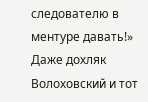следователю в ментуре давать!» Даже дохляк Волоховский и тот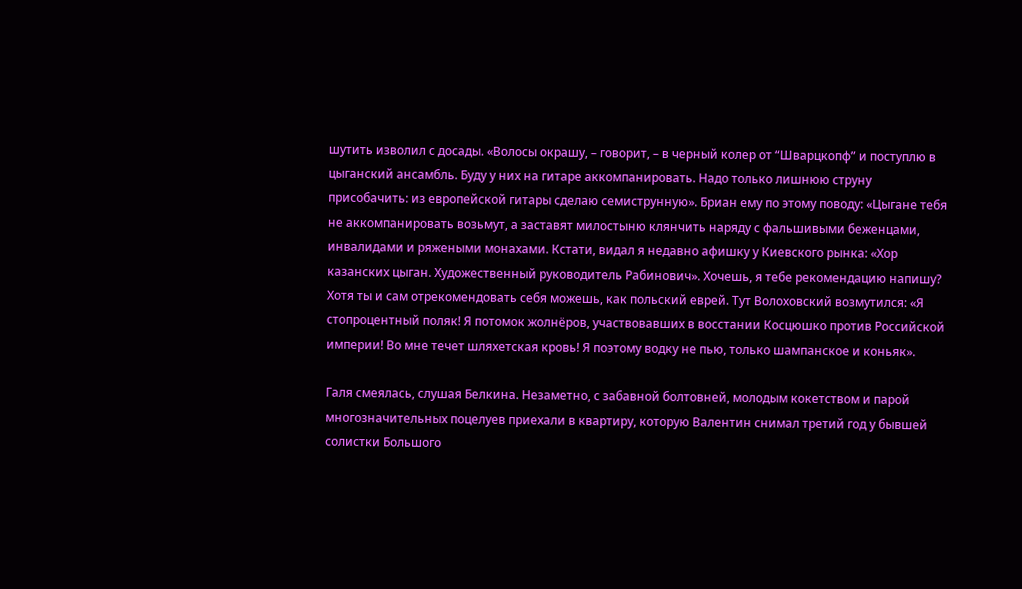шутить изволил с досады. «Волосы окрашу, – говорит, – в черный колер от “Шварцкопф” и поступлю в цыганский ансамбль. Буду у них на гитаре аккомпанировать. Надо только лишнюю струну присобачить: из европейской гитары сделаю семиструнную». Бриан ему по этому поводу: «Цыгане тебя не аккомпанировать возьмут, а заставят милостыню клянчить наряду с фальшивыми беженцами, инвалидами и ряжеными монахами. Кстати, видал я недавно афишку у Киевского рынка: «Хор казанских цыган. Художественный руководитель Рабинович». Хочешь, я тебе рекомендацию напишу? Хотя ты и сам отрекомендовать себя можешь, как польский еврей. Тут Волоховский возмутился: «Я стопроцентный поляк! Я потомок жолнёров, участвовавших в восстании Косцюшко против Российской империи! Во мне течет шляхетская кровь! Я поэтому водку не пью, только шампанское и коньяк».

Галя смеялась, слушая Белкина. Незаметно, с забавной болтовней, молодым кокетством и парой многозначительных поцелуев приехали в квартиру, которую Валентин снимал третий год у бывшей солистки Большого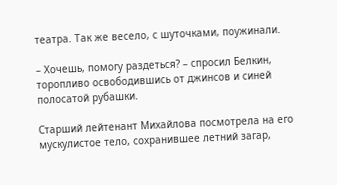театра. Так же весело, с шуточками, поужинали.

– Хочешь, помогу раздеться? – спросил Белкин, торопливо освободившись от джинсов и синей полосатой рубашки.

Старший лейтенант Михайлова посмотрела на его мускулистое тело, сохранившее летний загар,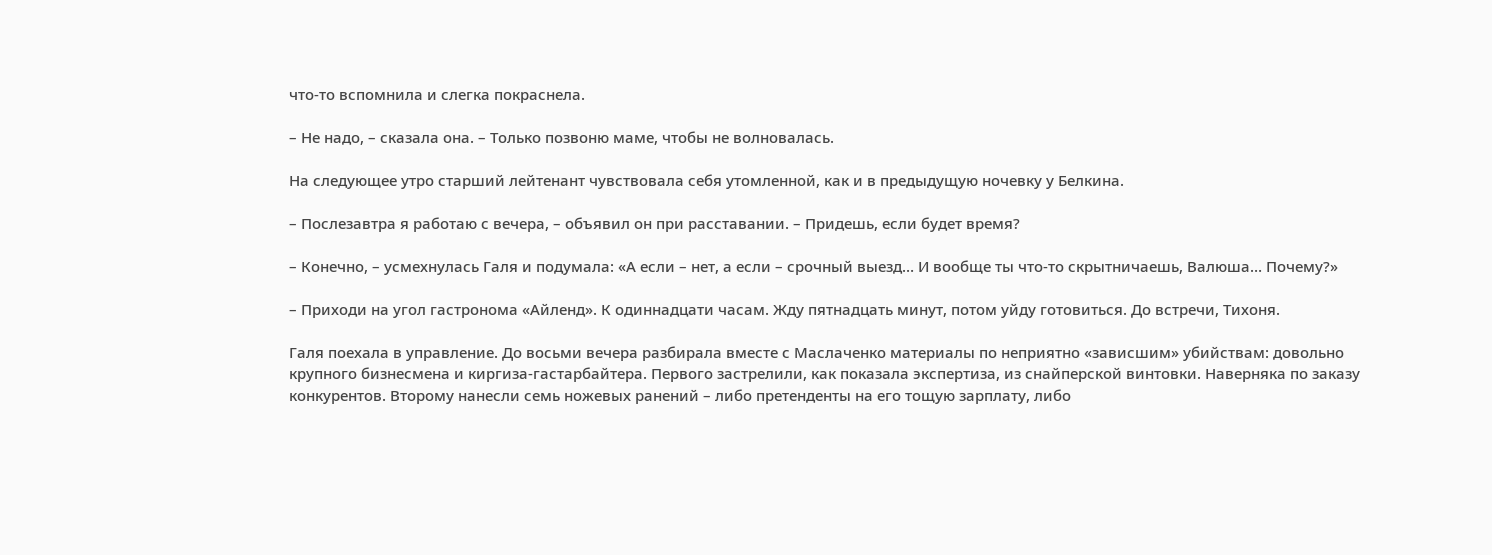что-то вспомнила и слегка покраснела.

– Не надо, – сказала она. – Только позвоню маме, чтобы не волновалась.

На следующее утро старший лейтенант чувствовала себя утомленной, как и в предыдущую ночевку у Белкина.

– Послезавтра я работаю с вечера, – объявил он при расставании. – Придешь, если будет время?

– Конечно, – усмехнулась Галя и подумала: «А если – нет, а если – срочный выезд… И вообще ты что-то скрытничаешь, Валюша… Почему?»

– Приходи на угол гастронома «Айленд». К одиннадцати часам. Жду пятнадцать минут, потом уйду готовиться. До встречи, Тихоня.

Галя поехала в управление. До восьми вечера разбирала вместе с Маслаченко материалы по неприятно «зависшим» убийствам: довольно крупного бизнесмена и киргиза-гастарбайтера. Первого застрелили, как показала экспертиза, из снайперской винтовки. Наверняка по заказу конкурентов. Второму нанесли семь ножевых ранений – либо претенденты на его тощую зарплату, либо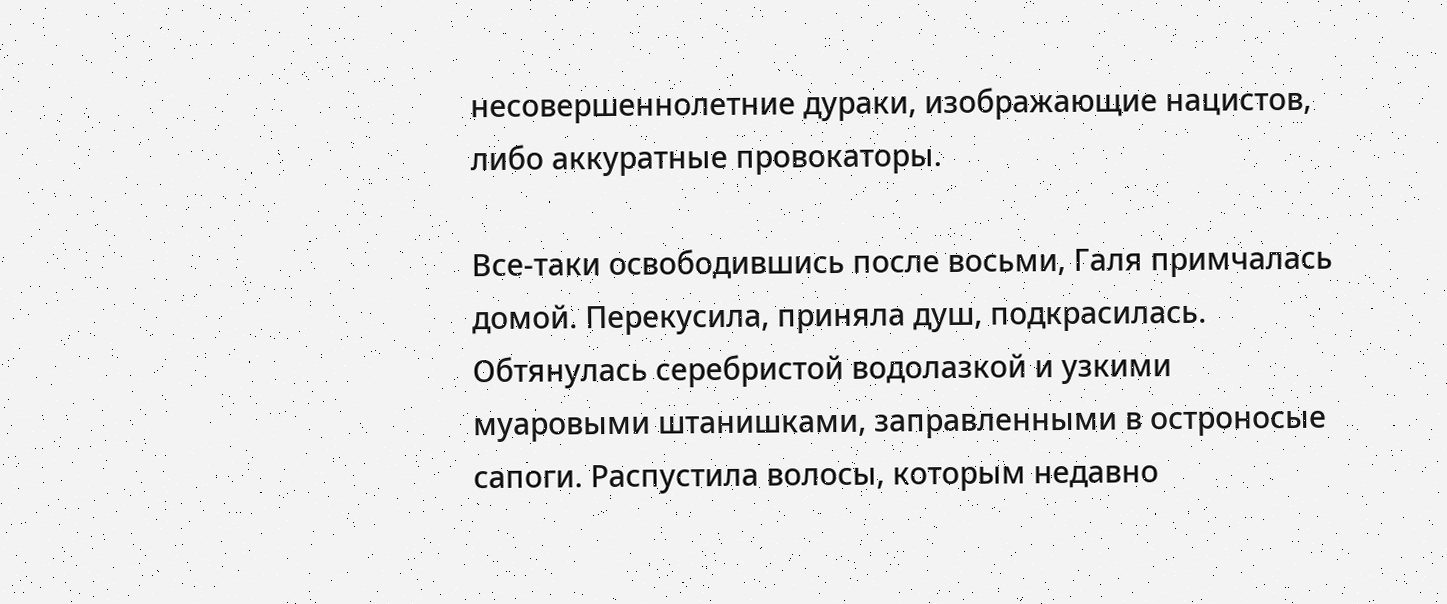несовершеннолетние дураки, изображающие нацистов, либо аккуратные провокаторы.

Все-таки освободившись после восьми, Галя примчалась домой. Перекусила, приняла душ, подкрасилась. Обтянулась серебристой водолазкой и узкими муаровыми штанишками, заправленными в остроносые сапоги. Распустила волосы, которым недавно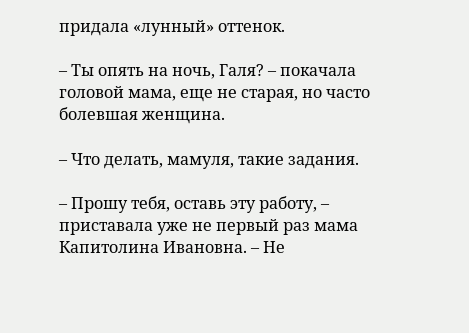придала «лунный» оттенок.

– Ты опять на ночь, Галя? – покачала головой мама, еще не старая, но часто болевшая женщина.

– Что делать, мамуля, такие задания.

– Прошу тебя, оставь эту работу, – приставала уже не первый раз мама Капитолина Ивановна. – Не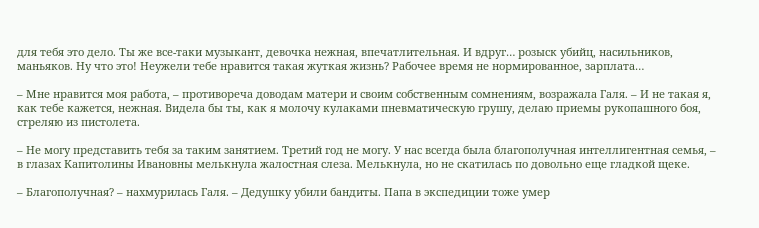для тебя это дело. Ты же все-таки музыкант, девочка нежная, впечатлительная. И вдруг… розыск убийц, насильников, маньяков. Ну что это! Неужели тебе нравится такая жуткая жизнь? Рабочее время не нормированное, зарплата…

– Мне нравится моя работа, – противореча доводам матери и своим собственным сомнениям, возражала Галя. – И не такая я, как тебе кажется, нежная. Видела бы ты, как я молочу кулаками пневматическую грушу, делаю приемы рукопашного боя, стреляю из пистолета.

– Не могу представить тебя за таким занятием. Третий год не могу. У нас всегда была благополучная интеллигентная семья, – в глазах Капитолины Ивановны мелькнула жалостная слеза. Мелькнула, но не скатилась по довольно еще гладкой щеке.

– Благополучная? – нахмурилась Галя. – Дедушку убили бандиты. Папа в экспедиции тоже умер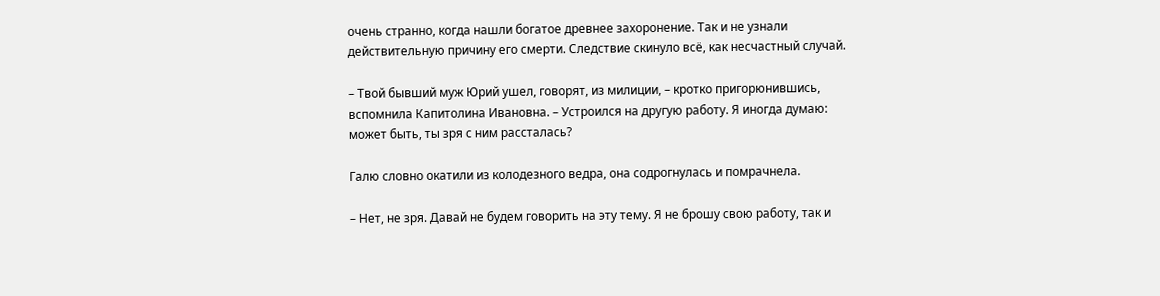очень странно, когда нашли богатое древнее захоронение. Так и не узнали действительную причину его смерти. Следствие скинуло всё, как несчастный случай.

– Твой бывший муж Юрий ушел, говорят, из милиции, – кротко пригорюнившись, вспомнила Капитолина Ивановна. – Устроился на другую работу. Я иногда думаю: может быть, ты зря с ним рассталась?

Галю словно окатили из колодезного ведра, она содрогнулась и помрачнела.

– Нет, не зря. Давай не будем говорить на эту тему. Я не брошу свою работу, так и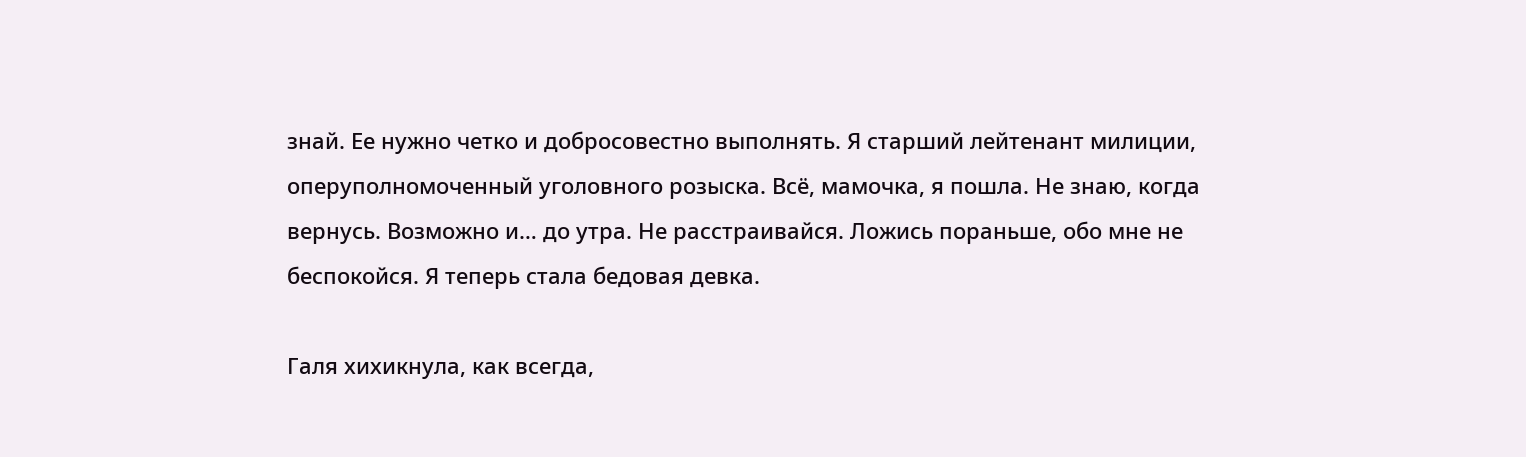знай. Ее нужно четко и добросовестно выполнять. Я старший лейтенант милиции, оперуполномоченный уголовного розыска. Всё, мамочка, я пошла. Не знаю, когда вернусь. Возможно и… до утра. Не расстраивайся. Ложись пораньше, обо мне не беспокойся. Я теперь стала бедовая девка.

Галя хихикнула, как всегда,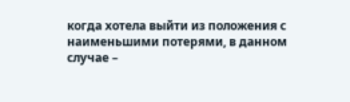когда хотела выйти из положения с наименьшими потерями, в данном случае –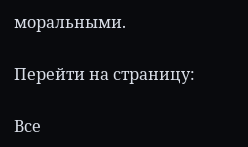моральными.

Перейти на страницу:

Все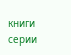книги серии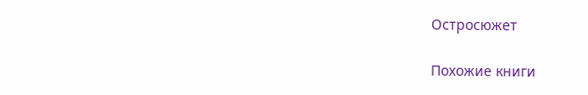Остросюжет

Похожие книги